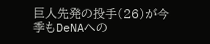巨人先発の投手(26)が今季もDeNAへの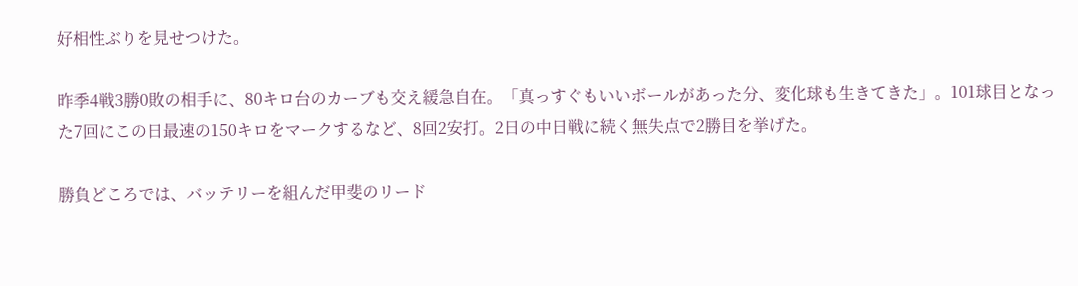好相性ぶりを見せつけた。

昨季4戦3勝0敗の相手に、80キロ台のカーブも交え緩急自在。「真っすぐもいいボールがあった分、変化球も生きてきた」。101球目となった7回にこの日最速の150キロをマークするなど、8回2安打。2日の中日戦に続く無失点で2勝目を挙げた。

勝負どころでは、バッテリーを組んだ甲斐のリード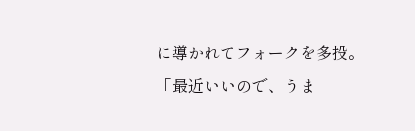に導かれてフォークを多投。「最近いいので、うま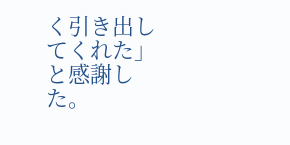く引き出してくれた」と感謝した。